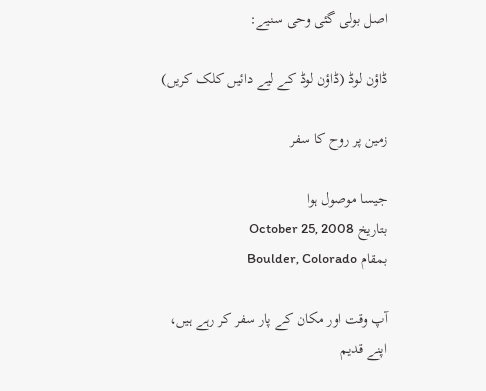اصل بولی گئی وحی سنیے:

ڈاؤن لوڈ (ڈاؤن لوڈ کے لیے دائیں کلک کریں)

زمین پر روح کا سفر

جیسا موصول ہوا
بتاریخ October 25, 2008
بمقام Boulder, Colorado

آپ وقت اور مکان کے پار سفر کر رہے ہیں، اپنے قدیم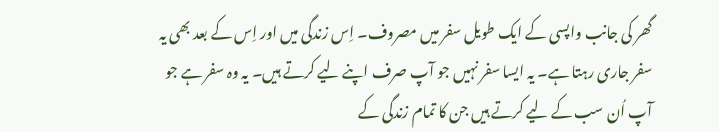گھر کی جانب واپسی کے ایک طویل سفر میں مصروف۔ اِس زندگی میں اور اِس کے بعد بھی یہ سفر جاری رہتا ہے۔ یہ ایسا سفر نہیں جو آپ صرف اپنے لیے کرتے ہیں۔ یہ وہ سفر ہے جو آپ اُن سب کے لیے کرتے ہیں جن کا تمام زندگی کے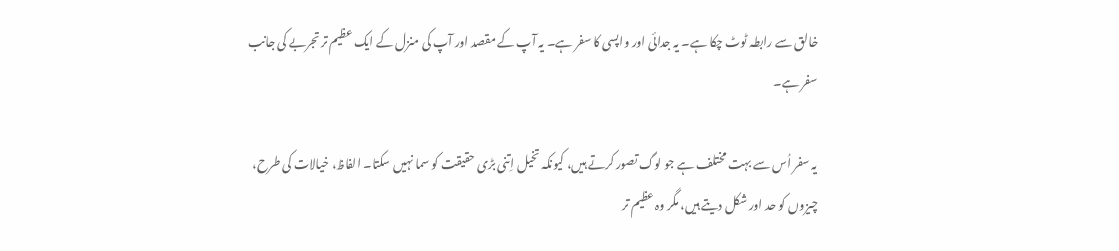خالق سے رابطہ ٹوٹ چکا ہے۔ یہ جدائی اور واپسی کا سفر ہے۔ یہ آپ کے مقصد اور آپ کی منزل کے ایک عظیم تر تجربے کی جانب سفر ہے۔

یہ سفر اُس سے بہت مختلف ہے جو لوگ تصور کرتے ہیں، کیونکہ تخیل اِتنی بڑی حقیقت کو سما نہیں سکتا۔ الفاظ، خیالات کی طرح، چیزوں کو حد اور شکل دیتے ہیں، مگر وہ عظیم تر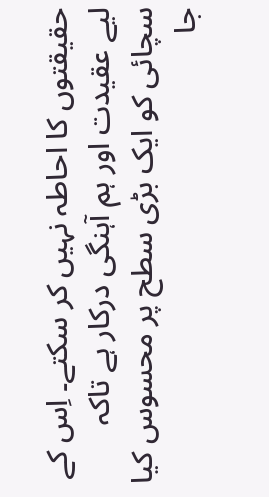حقیقتوں کا احاطہ نہیں کر سکتے۔ اِس کے لیے عقیدت اور ہم آہنگی درکار ہے تاکہ سچائی کو ایک بڑی سطح پر محسوس کیا جا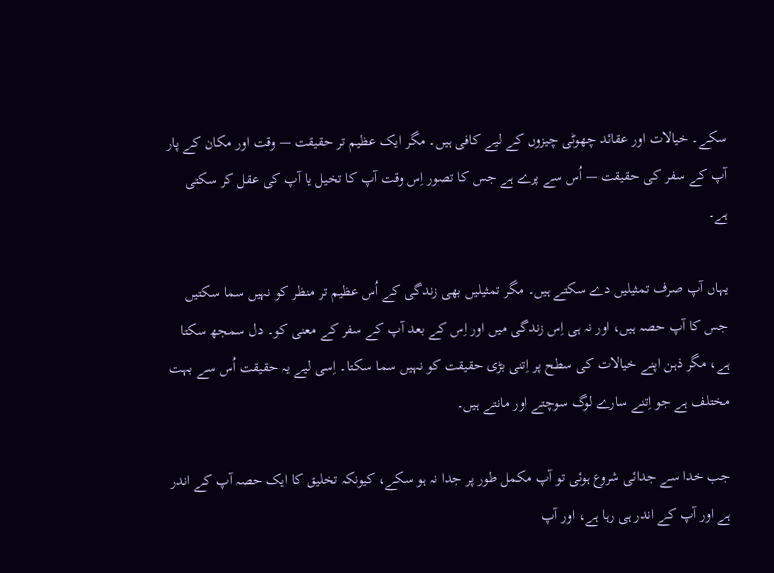سکے۔ خیالات اور عقائد چھوٹی چیزوں کے لیے کافی ہیں۔ مگر ایک عظیم تر حقیقت — وقت اور مکان کے پار آپ کے سفر کی حقیقت — اُس سے پرے ہے جس کا تصور اِس وقت آپ کا تخیل یا آپ کی عقل کر سکتی ہے۔

یہاں آپ صرف تمثیلیں دے سکتے ہیں۔ مگر تمثیلیں بھی زندگی کے اُس عظیم تر منظر کو نہیں سما سکتیں جس کا آپ حصہ ہیں، اور نہ ہی اِس زندگی میں اور اِس کے بعد آپ کے سفر کے معنی کو۔ دل سمجھ سکتا ہے، مگر ذہن اپنے خیالات کی سطح پر اِتنی بڑی حقیقت کو نہیں سما سکتا۔ اِسی لیے یہ حقیقت اُس سے بہت مختلف ہے جو اِتنے سارے لوگ سوچتے اور مانتے ہیں۔

جب خدا سے جدائی شروع ہوئی تو آپ مکمل طور پر جدا نہ ہو سکے، کیونکہ تخلیق کا ایک حصہ آپ کے اندر ہے اور آپ کے اندر ہی رہا ہے، اور آپ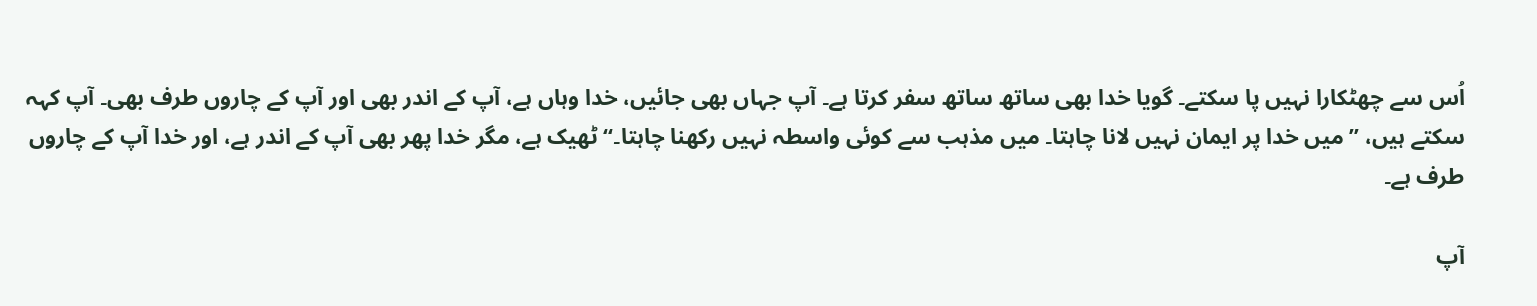اُس سے چھٹکارا نہیں پا سکتے۔ گویا خدا بھی ساتھ ساتھ سفر کرتا ہے۔ آپ جہاں بھی جائیں، خدا وہاں ہے، آپ کے اندر بھی اور آپ کے چاروں طرف بھی۔ آپ کہہ سکتے ہیں، ”میں خدا پر ایمان نہیں لانا چاہتا۔ میں مذہب سے کوئی واسطہ نہیں رکھنا چاہتا۔“ ٹھیک ہے، مگر خدا پھر بھی آپ کے اندر ہے، اور خدا آپ کے چاروں طرف ہے۔

آپ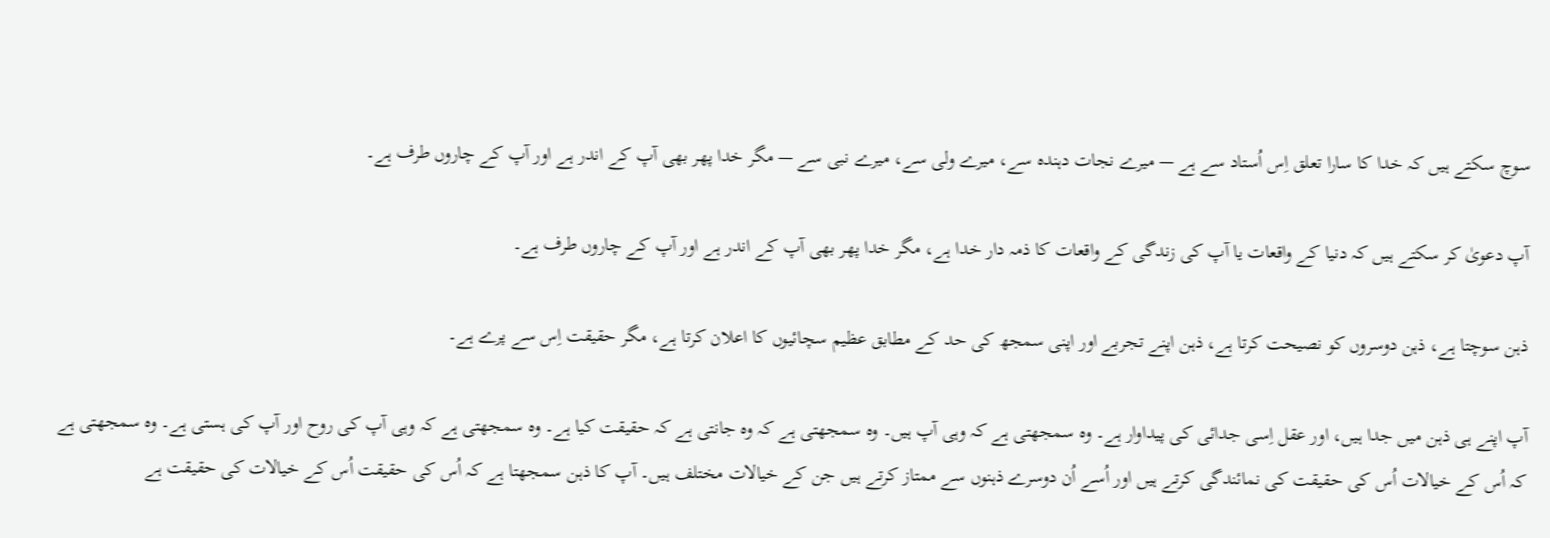سوچ سکتے ہیں کہ خدا کا سارا تعلق اِس اُستاد سے ہے — میرے نجات دہندہ سے، میرے ولی سے، میرے نبی سے — مگر خدا پھر بھی آپ کے اندر ہے اور آپ کے چاروں طرف ہے۔

آپ دعویٰ کر سکتے ہیں کہ دنیا کے واقعات یا آپ کی زندگی کے واقعات کا ذمہ دار خدا ہے، مگر خدا پھر بھی آپ کے اندر ہے اور آپ کے چاروں طرف ہے۔

ذہن سوچتا ہے، ذہن دوسروں کو نصیحت کرتا ہے، ذہن اپنے تجربے اور اپنی سمجھ کی حد کے مطابق عظیم سچائیوں کا اعلان کرتا ہے، مگر حقیقت اِس سے پرے ہے۔

آپ اپنے ہی ذہن میں جدا ہیں، اور عقل اِسی جدائی کی پیداوار ہے۔ وہ سمجھتی ہے کہ وہی آپ ہیں۔ وہ سمجھتی ہے کہ وہ جانتی ہے کہ حقیقت کیا ہے۔ وہ سمجھتی ہے کہ وہی آپ کی روح اور آپ کی ہستی ہے۔ وہ سمجھتی ہے کہ اُس کے خیالات اُس کی حقیقت کی نمائندگی کرتے ہیں اور اُسے اُن دوسرے ذہنوں سے ممتاز کرتے ہیں جن کے خیالات مختلف ہیں۔ آپ کا ذہن سمجھتا ہے کہ اُس کی حقیقت اُس کے خیالات کی حقیقت ہے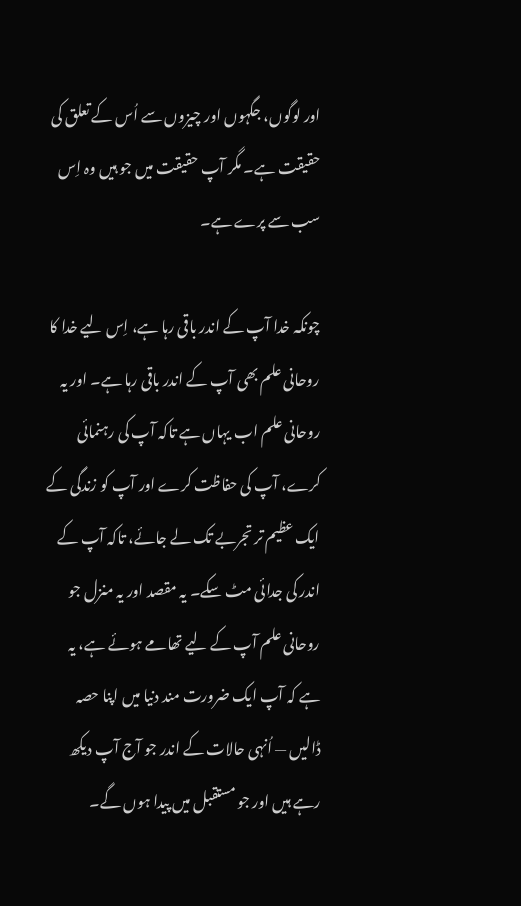اور لوگوں، جگہوں اور چیزوں سے اُس کے تعلق کی حقیقت ہے۔ مگر آپ حقیقت میں جو ہیں وہ اِس سب سے پرے ہے۔

چونکہ خدا آپ کے اندر باقی رہا ہے، اِس لیے خدا کا روحانی علم بھی آپ کے اندر باقی رہا ہے۔ اور یہ روحانی علم اب یہاں ہے تاکہ آپ کی رہنمائی کرے، آپ کی حفاظت کرے اور آپ کو زندگی کے ایک عظیم تر تجربے تک لے جائے، تاکہ آپ کے اندر کی جدائی مٹ سکے۔ یہ مقصد اور یہ منزل جو روحانی علم آپ کے لیے تھامے ہوئے ہے، یہ ہے کہ آپ ایک ضرورت مند دنیا میں اپنا حصہ ڈالیں — اُنہی حالات کے اندر جو آج آپ دیکھ رہے ہیں اور جو مستقبل میں پیدا ہوں گے۔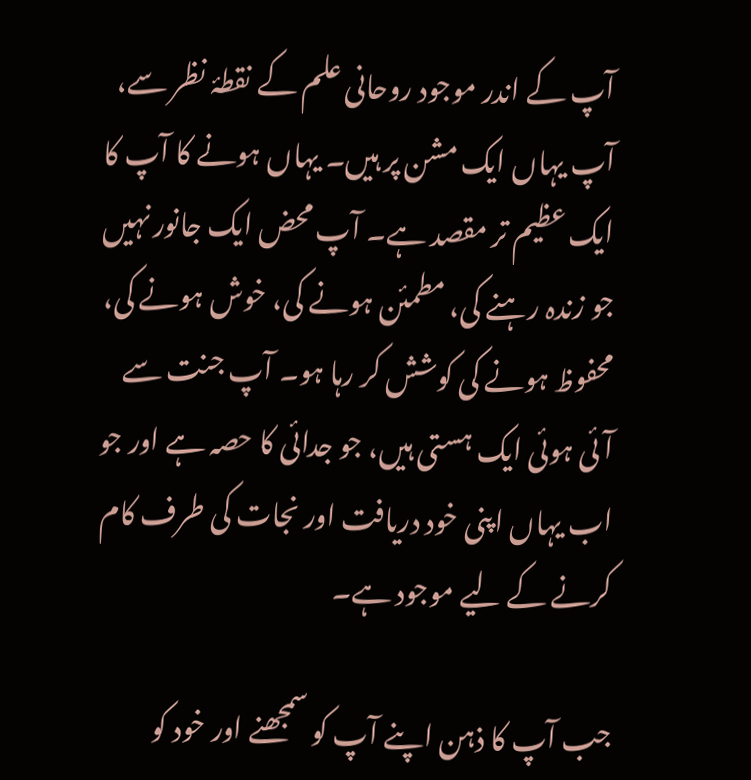آپ کے اندر موجود روحانی علم کے نقطۂ نظر سے، آپ یہاں ایک مشن پر ہیں۔ یہاں ہونے کا آپ کا ایک عظیم تر مقصد ہے۔ آپ محض ایک جانور نہیں جو زندہ رہنے کی، مطمئن ہونے کی، خوش ہونے کی، محفوظ ہونے کی کوشش کر رہا ہو۔ آپ جنت سے آئی ہوئی ایک ہستی ہیں، جو جدائی کا حصہ ہے اور جو اب یہاں اپنی خود دریافت اور نجات کی طرف کام کرنے کے لیے موجود ہے۔

جب آپ کا ذہن اپنے آپ کو سمجھنے اور خود کو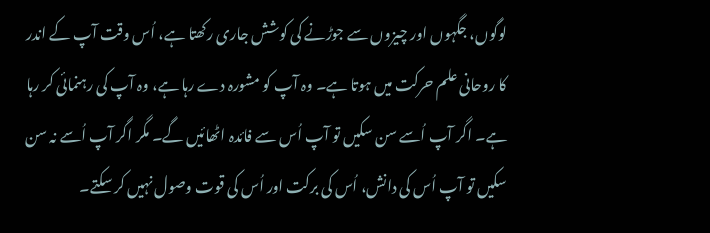لوگوں، جگہوں اور چیزوں سے جوڑنے کی کوشش جاری رکھتا ہے، اُس وقت آپ کے اندر کا روحانی علم حرکت میں ہوتا ہے۔ وہ آپ کو مشورہ دے رہا ہے، وہ آپ کی رہنمائی کر رہا ہے۔ اگر آپ اُسے سن سکیں تو آپ اُس سے فائدہ اٹھائیں گے۔ مگر اگر آپ اُسے نہ سن سکیں تو آپ اُس کی دانش، اُس کی برکت اور اُس کی قوت وصول نہیں کر سکتے۔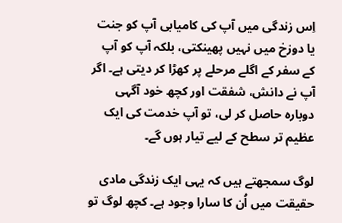اِس زندگی میں آپ کی کامیابی آپ کو جنت یا دوزخ میں نہیں پھینکتی، بلکہ آپ کو آپ کے سفر کے اگلے مرحلے پر کھڑا کر دیتی ہے۔ اگر آپ نے دانش، شفقت اور کچھ خود آگہی دوبارہ حاصل کر لی، تو آپ خدمت کی ایک عظیم تر سطح کے لیے تیار ہوں گے۔

لوگ سمجھتے ہیں کہ یہی ایک زندگی مادی حقیقت میں اُن کا سارا وجود ہے۔ کچھ لوگ تو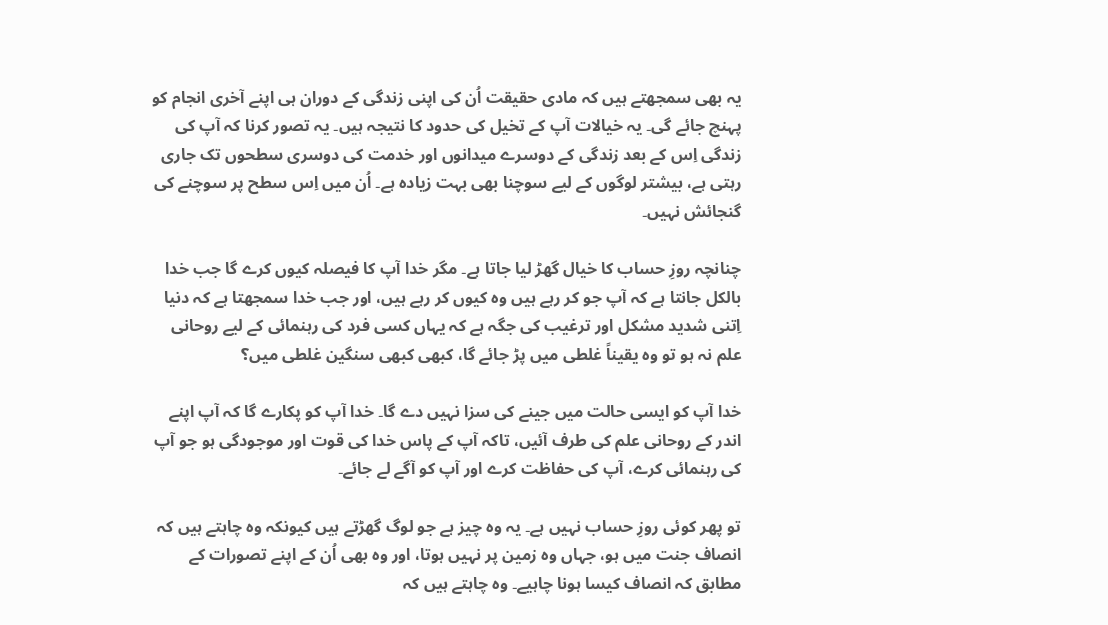یہ بھی سمجھتے ہیں کہ مادی حقیقت اُن کی اپنی زندگی کے دوران ہی اپنے آخری انجام کو پہنچ جائے گی۔ یہ خیالات آپ کے تخیل کی حدود کا نتیجہ ہیں۔ یہ تصور کرنا کہ آپ کی زندگی اِس کے بعد زندگی کے دوسرے میدانوں اور خدمت کی دوسری سطحوں تک جاری رہتی ہے، بیشتر لوگوں کے لیے سوچنا بھی بہت زیادہ ہے۔ اُن میں اِس سطح پر سوچنے کی گنجائش نہیں۔

چنانچہ روزِ حساب کا خیال گھڑ لیا جاتا ہے۔ مگر خدا آپ کا فیصلہ کیوں کرے گا جب خدا بالکل جانتا ہے کہ آپ جو کر رہے ہیں وہ کیوں کر رہے ہیں، اور جب خدا سمجھتا ہے کہ دنیا اِتنی شدید مشکل اور ترغیب کی جگہ ہے کہ یہاں کسی فرد کی رہنمائی کے لیے روحانی علم نہ ہو تو وہ یقیناً غلطی میں پڑ جائے گا، کبھی کبھی سنگین غلطی میں؟

خدا آپ کو ایسی حالت میں جینے کی سزا نہیں دے گا۔ خدا آپ کو پکارے گا کہ آپ اپنے اندر کے روحانی علم کی طرف آئیں، تاکہ آپ کے پاس خدا کی قوت اور موجودگی ہو جو آپ کی رہنمائی کرے، آپ کی حفاظت کرے اور آپ کو آگے لے جائے۔

تو پھر کوئی روزِ حساب نہیں ہے۔ یہ وہ چیز ہے جو لوگ گھڑتے ہیں کیونکہ وہ چاہتے ہیں کہ انصاف جنت میں ہو، جہاں وہ زمین پر نہیں ہوتا، اور وہ بھی اُن کے اپنے تصورات کے مطابق کہ انصاف کیسا ہونا چاہیے۔ وہ چاہتے ہیں کہ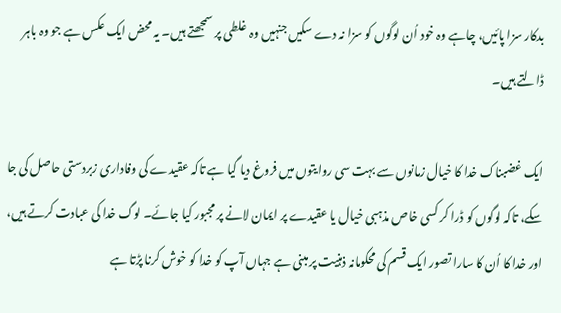بدکار سزا پائیں، چاہے وہ خود اُن لوگوں کو سزا نہ دے سکیں جنہیں وہ غلطی پر سمجھتے ہیں۔ یہ محض ایک عکس ہے جو وہ باہر ڈالتے ہیں۔

ایک غضبناک خدا کا خیال زمانوں سے بہت سی روایتوں میں فروغ دیا گیا ہے تاکہ عقیدے کی وفاداری زبردستی حاصل کی جا سکے، تاکہ لوگوں کو ڈرا کر کسی خاص مذہبی خیال یا عقیدے پر ایمان لانے پر مجبور کیا جائے۔ لوگ خدا کی عبادت کرتے ہیں، اور خدا کا اُن کا سارا تصور ایک قسم کی محکومانہ ذہنیت پر مبنی ہے جہاں آپ کو خدا کو خوش کرنا پڑتا ہے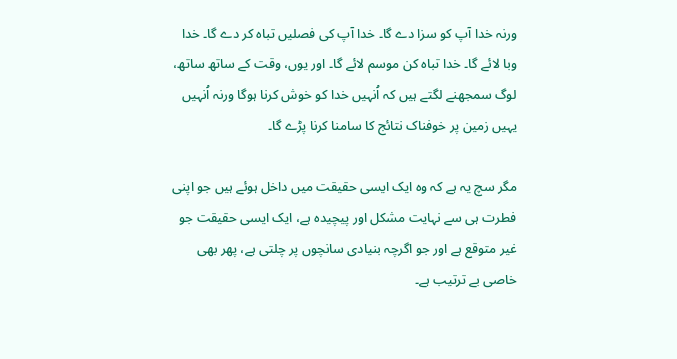ورنہ خدا آپ کو سزا دے گا۔ خدا آپ کی فصلیں تباہ کر دے گا۔ خدا وبا لائے گا۔ خدا تباہ کن موسم لائے گا۔ اور یوں، وقت کے ساتھ ساتھ، لوگ سمجھنے لگتے ہیں کہ اُنہیں خدا کو خوش کرنا ہوگا ورنہ اُنہیں یہیں زمین پر خوفناک نتائج کا سامنا کرنا پڑے گا۔

مگر سچ یہ ہے کہ وہ ایک ایسی حقیقت میں داخل ہوئے ہیں جو اپنی فطرت ہی سے نہایت مشکل اور پیچیدہ ہے، ایک ایسی حقیقت جو غیر متوقع ہے اور جو اگرچہ بنیادی سانچوں پر چلتی ہے، پھر بھی خاصی بے ترتیب ہے۔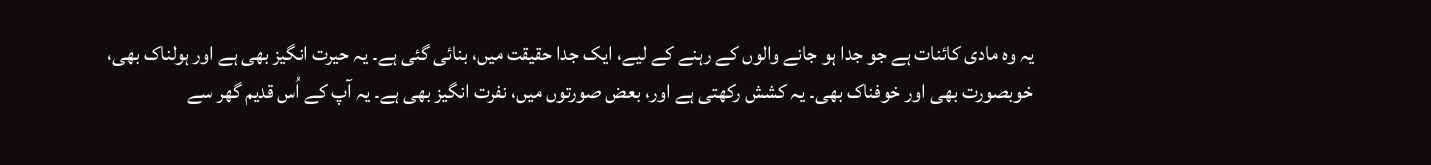یہ وہ مادی کائنات ہے جو جدا ہو جانے والوں کے رہنے کے لیے، ایک جدا حقیقت میں، بنائی گئی ہے۔ یہ حیرت انگیز بھی ہے اور ہولناک بھی، خوبصورت بھی اور خوفناک بھی۔ یہ کشش رکھتی ہے اور، بعض صورتوں میں، نفرت انگیز بھی ہے۔ یہ آپ کے اُس قدیم گھر سے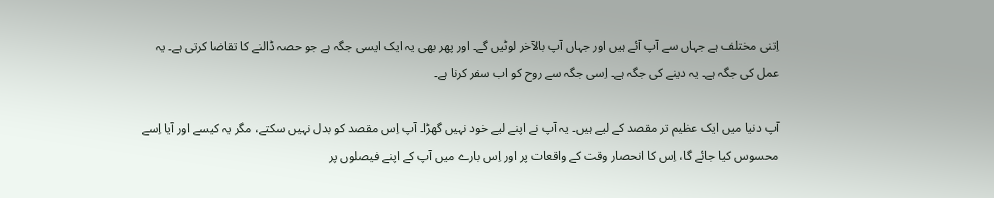اِتنی مختلف ہے جہاں سے آپ آئے ہیں اور جہاں آپ بالآخر لوٹیں گے۔ اور پھر بھی یہ ایک ایسی جگہ ہے جو حصہ ڈالنے کا تقاضا کرتی ہے۔ یہ عمل کی جگہ ہے۔ یہ دینے کی جگہ ہے۔ اِسی جگہ سے روح کو اب سفر کرنا ہے۔

آپ دنیا میں ایک عظیم تر مقصد کے لیے ہیں۔ یہ آپ نے اپنے لیے خود نہیں گھڑا۔ آپ اِس مقصد کو بدل نہیں سکتے، مگر یہ کیسے اور آیا اِسے محسوس کیا جائے گا، اِس کا انحصار وقت کے واقعات پر اور اِس بارے میں آپ کے اپنے فیصلوں پر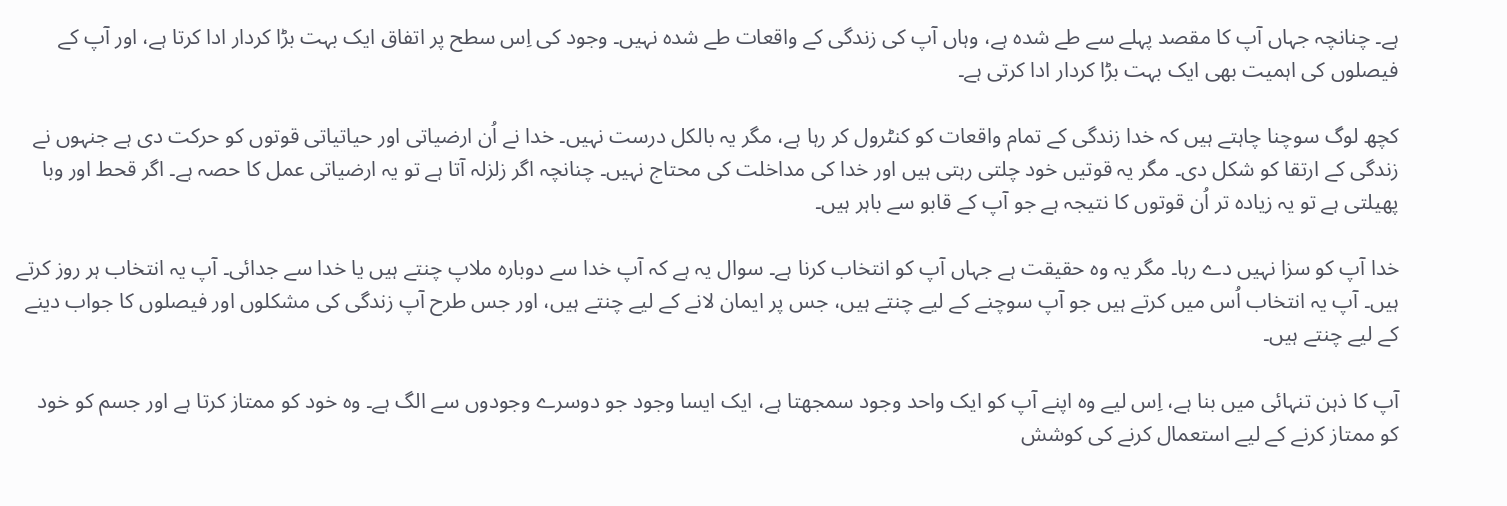ہے۔ چنانچہ جہاں آپ کا مقصد پہلے سے طے شدہ ہے، وہاں آپ کی زندگی کے واقعات طے شدہ نہیں۔ وجود کی اِس سطح پر اتفاق ایک بہت بڑا کردار ادا کرتا ہے، اور آپ کے فیصلوں کی اہمیت بھی ایک بہت بڑا کردار ادا کرتی ہے۔

کچھ لوگ سوچنا چاہتے ہیں کہ خدا زندگی کے تمام واقعات کو کنٹرول کر رہا ہے، مگر یہ بالکل درست نہیں۔ خدا نے اُن ارضیاتی اور حیاتیاتی قوتوں کو حرکت دی ہے جنہوں نے زندگی کے ارتقا کو شکل دی۔ مگر یہ قوتیں خود چلتی رہتی ہیں اور خدا کی مداخلت کی محتاج نہیں۔ چنانچہ اگر زلزلہ آتا ہے تو یہ ارضیاتی عمل کا حصہ ہے۔ اگر قحط اور وبا پھیلتی ہے تو یہ زیادہ تر اُن قوتوں کا نتیجہ ہے جو آپ کے قابو سے باہر ہیں۔

خدا آپ کو سزا نہیں دے رہا۔ مگر یہ وہ حقیقت ہے جہاں آپ کو انتخاب کرنا ہے۔ سوال یہ ہے کہ آپ خدا سے دوبارہ ملاپ چنتے ہیں یا خدا سے جدائی۔ آپ یہ انتخاب ہر روز کرتے ہیں۔ آپ یہ انتخاب اُس میں کرتے ہیں جو آپ سوچنے کے لیے چنتے ہیں، جس پر ایمان لانے کے لیے چنتے ہیں، اور جس طرح آپ زندگی کی مشکلوں اور فیصلوں کا جواب دینے کے لیے چنتے ہیں۔

آپ کا ذہن تنہائی میں بنا ہے، اِس لیے وہ اپنے آپ کو ایک واحد وجود سمجھتا ہے، ایک ایسا وجود جو دوسرے وجودوں سے الگ ہے۔ وہ خود کو ممتاز کرتا ہے اور جسم کو خود کو ممتاز کرنے کے لیے استعمال کرنے کی کوشش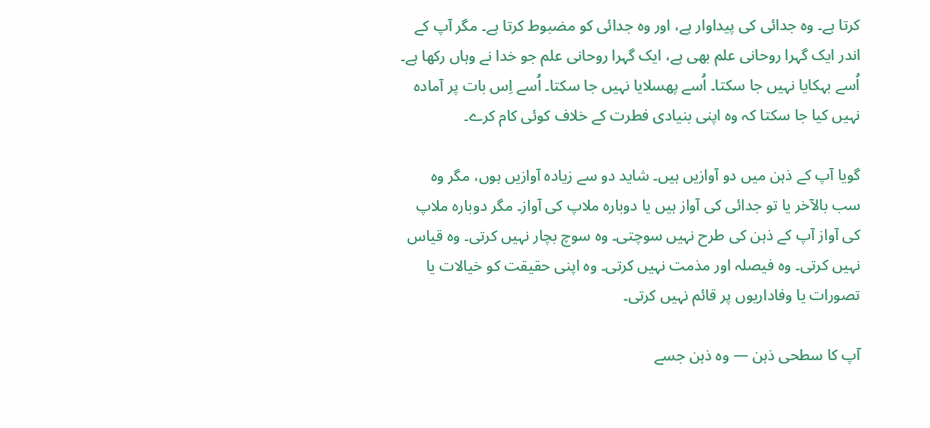کرتا ہے۔ وہ جدائی کی پیداوار ہے، اور وہ جدائی کو مضبوط کرتا ہے۔ مگر آپ کے اندر ایک گہرا روحانی علم بھی ہے، ایک گہرا روحانی علم جو خدا نے وہاں رکھا ہے۔ اُسے بہکایا نہیں جا سکتا۔ اُسے پھسلایا نہیں جا سکتا۔ اُسے اِس بات پر آمادہ نہیں کیا جا سکتا کہ وہ اپنی بنیادی فطرت کے خلاف کوئی کام کرے۔

گویا آپ کے ذہن میں دو آوازیں ہیں۔ شاید دو سے زیادہ آوازیں ہوں، مگر وہ سب بالآخر یا تو جدائی کی آواز ہیں یا دوبارہ ملاپ کی آواز۔ مگر دوبارہ ملاپ کی آواز آپ کے ذہن کی طرح نہیں سوچتی۔ وہ سوچ بچار نہیں کرتی۔ وہ قیاس نہیں کرتی۔ وہ فیصلہ اور مذمت نہیں کرتی۔ وہ اپنی حقیقت کو خیالات یا تصورات یا وفاداریوں پر قائم نہیں کرتی۔

آپ کا سطحی ذہن — وہ ذہن جسے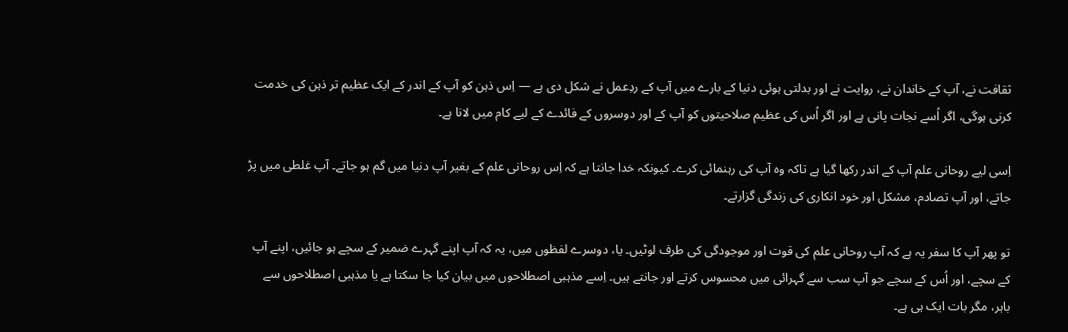ثقافت نے، آپ کے خاندان نے، روایت نے اور بدلتی ہوئی دنیا کے بارے میں آپ کے ردِعمل نے شکل دی ہے — اِس ذہن کو آپ کے اندر کے ایک عظیم تر ذہن کی خدمت کرنی ہوگی، اگر اُسے نجات پانی ہے اور اگر اُس کی عظیم صلاحیتوں کو آپ کے اور دوسروں کے فائدے کے لیے کام میں لانا ہے۔

اِسی لیے روحانی علم آپ کے اندر رکھا گیا ہے تاکہ وہ آپ کی رہنمائی کرے۔ کیونکہ خدا جانتا ہے کہ اِس روحانی علم کے بغیر آپ دنیا میں گم ہو جاتے۔ آپ غلطی میں پڑ جاتے، اور آپ تصادم، مشکل اور خود انکاری کی زندگی گزارتے۔

تو پھر آپ کا سفر یہ ہے کہ آپ روحانی علم کی قوت اور موجودگی کی طرف لوٹیں۔ یا، دوسرے لفظوں میں، یہ کہ آپ اپنے گہرے ضمیر کے سچے ہو جائیں، اپنے آپ کے سچے، اور اُس کے سچے جو آپ سب سے گہرائی میں محسوس کرتے اور جانتے ہیں۔ اِسے مذہبی اصطلاحوں میں بیان کیا جا سکتا ہے یا مذہبی اصطلاحوں سے باہر، مگر بات ایک ہی ہے۔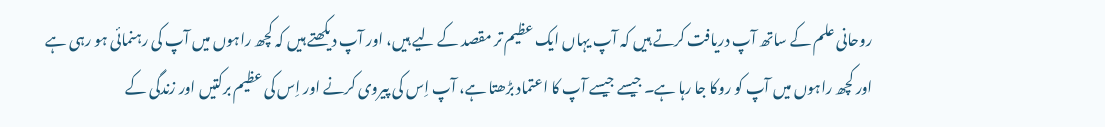روحانی علم کے ساتھ آپ دریافت کرتے ہیں کہ آپ یہاں ایک عظیم تر مقصد کے لیے ہیں، اور آپ دیکھتے ہیں کہ کچھ راہوں میں آپ کی رہنمائی ہو رہی ہے اور کچھ راہوں میں آپ کو روکا جا رہا ہے۔ جیسے جیسے آپ کا اعتماد بڑھتا ہے، آپ اِس کی پیروی کرنے اور اِس کی عظیم برکتیں اور زندگی کے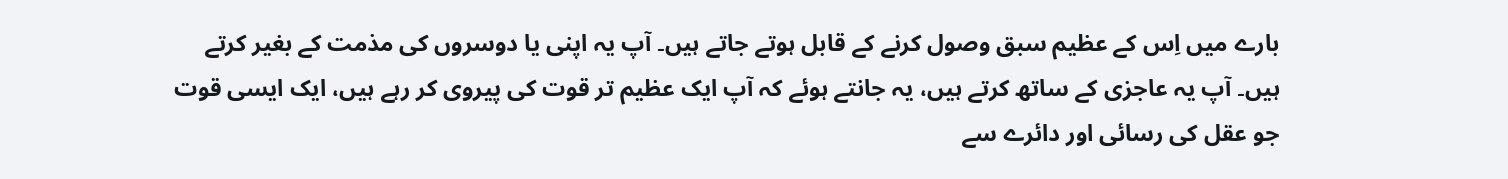بارے میں اِس کے عظیم سبق وصول کرنے کے قابل ہوتے جاتے ہیں۔ آپ یہ اپنی یا دوسروں کی مذمت کے بغیر کرتے ہیں۔ آپ یہ عاجزی کے ساتھ کرتے ہیں، یہ جانتے ہوئے کہ آپ ایک عظیم تر قوت کی پیروی کر رہے ہیں، ایک ایسی قوت جو عقل کی رسائی اور دائرے سے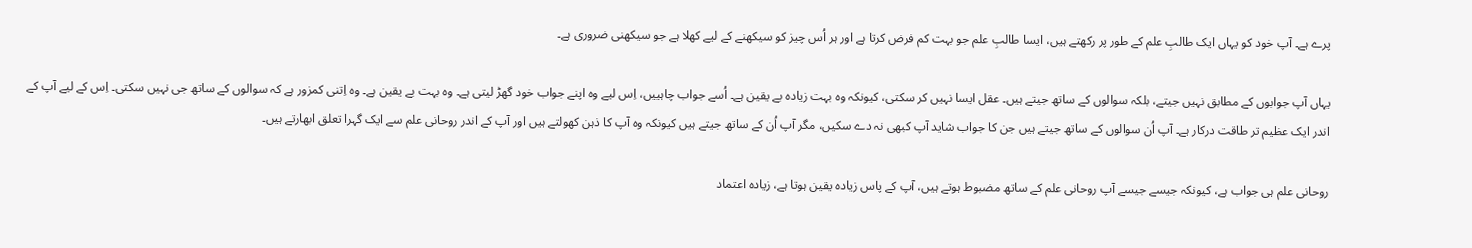پرے ہے۔ آپ خود کو یہاں ایک طالبِ علم کے طور پر رکھتے ہیں، ایسا طالبِ علم جو بہت کم فرض کرتا ہے اور ہر اُس چیز کو سیکھنے کے لیے کھلا ہے جو سیکھنی ضروری ہے۔

یہاں آپ جوابوں کے مطابق نہیں جیتے، بلکہ سوالوں کے ساتھ جیتے ہیں۔ عقل ایسا نہیں کر سکتی، کیونکہ وہ بہت زیادہ بے یقین ہے۔ اُسے جواب چاہییں، اِس لیے وہ اپنے جواب خود گھڑ لیتی ہے۔ وہ بہت بے یقین ہے۔ وہ اِتنی کمزور ہے کہ سوالوں کے ساتھ جی نہیں سکتی۔ اِس کے لیے آپ کے اندر ایک عظیم تر طاقت درکار ہے۔ آپ اُن سوالوں کے ساتھ جیتے ہیں جن کا جواب شاید آپ کبھی نہ دے سکیں، مگر آپ اُن کے ساتھ جیتے ہیں کیونکہ وہ آپ کا ذہن کھولتے ہیں اور آپ کے اندر روحانی علم سے ایک گہرا تعلق ابھارتے ہیں۔

روحانی علم ہی جواب ہے، کیونکہ جیسے جیسے آپ روحانی علم کے ساتھ مضبوط ہوتے ہیں، آپ کے پاس زیادہ یقین ہوتا ہے، زیادہ اعتماد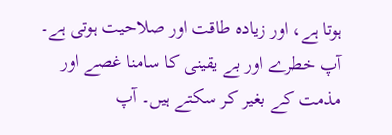ہوتا ہے، اور زیادہ طاقت اور صلاحیت ہوتی ہے۔ آپ خطرے اور بے یقینی کا سامنا غصے اور مذمت کے بغیر کر سکتے ہیں۔ آپ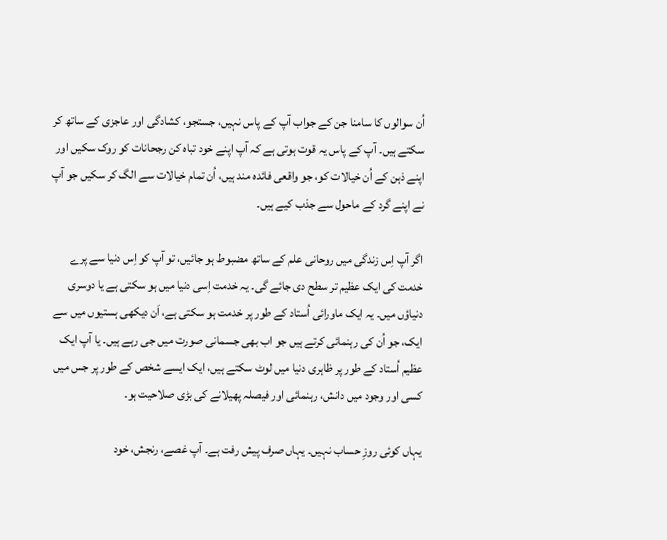اُن سوالوں کا سامنا جن کے جواب آپ کے پاس نہیں، جستجو، کشادگی اور عاجزی کے ساتھ کر سکتے ہیں۔ آپ کے پاس یہ قوت ہوتی ہے کہ آپ اپنے خود تباہ کن رجحانات کو روک سکیں اور اپنے ذہن کے اُن خیالات کو، جو واقعی فائدہ مند ہیں، اُن تمام خیالات سے الگ کر سکیں جو آپ نے اپنے گرد کے ماحول سے جذب کیے ہیں۔

اگر آپ اِس زندگی میں روحانی علم کے ساتھ مضبوط ہو جائیں، تو آپ کو اِس دنیا سے پرے خدمت کی ایک عظیم تر سطح دی جائے گی۔ یہ خدمت اِسی دنیا میں ہو سکتی ہے یا دوسری دنیاؤں میں۔ یہ ایک ماورائی اُستاد کے طور پر خدمت ہو سکتی ہے، اَن دیکھی ہستیوں میں سے ایک، جو اُن کی رہنمائی کرتے ہیں جو اب بھی جسمانی صورت میں جی رہے ہیں۔ یا آپ ایک عظیم اُستاد کے طور پر ظاہری دنیا میں لوٹ سکتے ہیں، ایک ایسے شخص کے طور پر جس میں کسی اور وجود میں دانش، رہنمائی اور فیصلہ پھیلانے کی بڑی صلاحیت ہو۔

یہاں کوئی روزِ حساب نہیں۔ یہاں صرف پیش رفت ہے۔ آپ غصے، رنجش، خود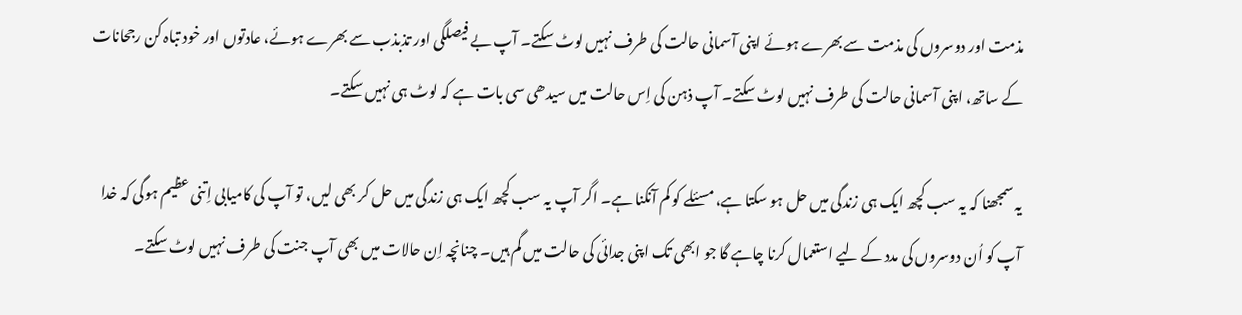مذمت اور دوسروں کی مذمت سے بھرے ہوئے اپنی آسمانی حالت کی طرف نہیں لوٹ سکتے۔ آپ بے فیصلگی اور تذبذب سے بھرے ہوئے، عادتوں اور خود تباہ کن رجحانات کے ساتھ، اپنی آسمانی حالت کی طرف نہیں لوٹ سکتے۔ آپ ذہن کی اِس حالت میں سیدھی سی بات ہے کہ لوٹ ہی نہیں سکتے۔

یہ سمجھنا کہ یہ سب کچھ ایک ہی زندگی میں حل ہو سکتا ہے، مسئلے کو کم آنکنا ہے۔ اگر آپ یہ سب کچھ ایک ہی زندگی میں حل کر بھی لیں، تو آپ کی کامیابی اِتنی عظیم ہوگی کہ خدا آپ کو اُن دوسروں کی مدد کے لیے استعمال کرنا چاہے گا جو ابھی تک اپنی جدائی کی حالت میں گم ہیں۔ چنانچہ اِن حالات میں بھی آپ جنت کی طرف نہیں لوٹ سکتے۔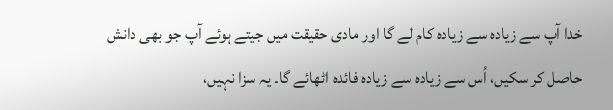خدا آپ سے زیادہ سے زیادہ کام لے گا اور مادی حقیقت میں جیتے ہوئے آپ جو بھی دانش حاصل کر سکیں، اُس سے زیادہ سے زیادہ فائدہ اٹھائے گا۔ یہ سزا نہیں،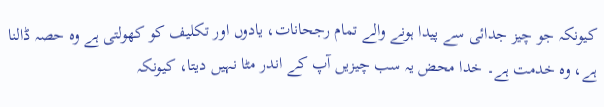کیونکہ جو چیز جدائی سے پیدا ہونے والے تمام رجحانات، یادوں اور تکلیف کو کھولتی ہے وہ حصہ ڈالنا ہے، وہ خدمت ہے۔ خدا محض یہ سب چیزیں آپ کے اندر مٹا نہیں دیتا، کیونکہ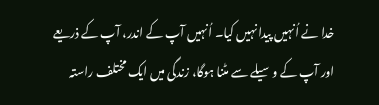خدا نے اُنہیں پیدا نہیں کیا۔ اُنہیں آپ کے اندر، آپ کے ذریعے اور آپ کے وسیلے سے مٹنا ہوگا، زندگی میں ایک مختلف راستہ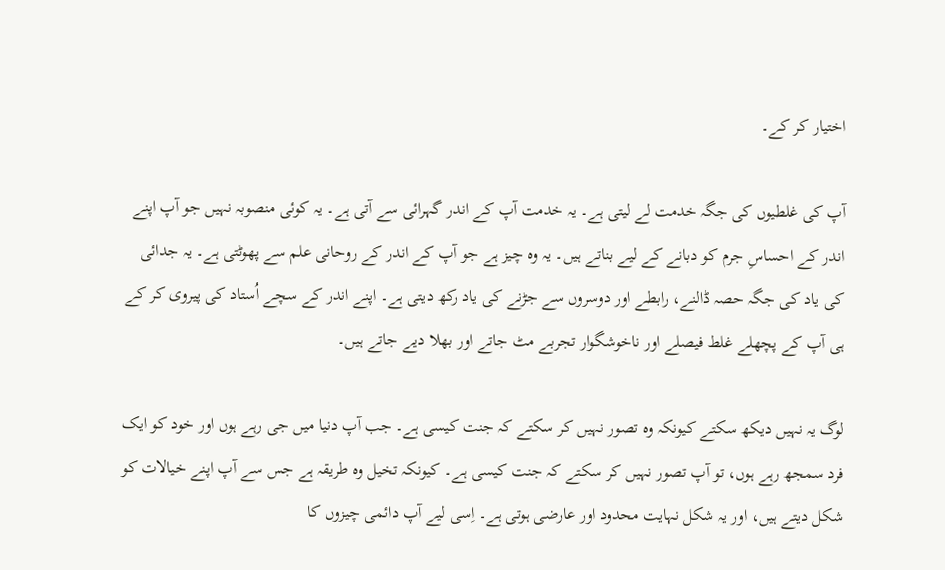اختیار کر کے۔

آپ کی غلطیوں کی جگہ خدمت لے لیتی ہے۔ یہ خدمت آپ کے اندر گہرائی سے آتی ہے۔ یہ کوئی منصوبہ نہیں جو آپ اپنے اندر کے احساسِ جرم کو دبانے کے لیے بناتے ہیں۔ یہ وہ چیز ہے جو آپ کے اندر کے روحانی علم سے پھوٹتی ہے۔ یہ جدائی کی یاد کی جگہ حصہ ڈالنے، رابطے اور دوسروں سے جڑنے کی یاد رکھ دیتی ہے۔ اپنے اندر کے سچے اُستاد کی پیروی کر کے ہی آپ کے پچھلے غلط فیصلے اور ناخوشگوار تجربے مٹ جاتے اور بھلا دیے جاتے ہیں۔

لوگ یہ نہیں دیکھ سکتے کیونکہ وہ تصور نہیں کر سکتے کہ جنت کیسی ہے۔ جب آپ دنیا میں جی رہے ہوں اور خود کو ایک فرد سمجھ رہے ہوں، تو آپ تصور نہیں کر سکتے کہ جنت کیسی ہے۔ کیونکہ تخیل وہ طریقہ ہے جس سے آپ اپنے خیالات کو شکل دیتے ہیں، اور یہ شکل نہایت محدود اور عارضی ہوتی ہے۔ اِسی لیے آپ دائمی چیزوں کا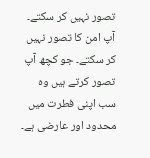تصور نہیں کر سکتے۔ آپ امن کا تصور نہیں کر سکتے۔ جو کچھ آپ تصور کرتے ہیں وہ سب اپنی فطرت میں محدود اور عارضی ہے۔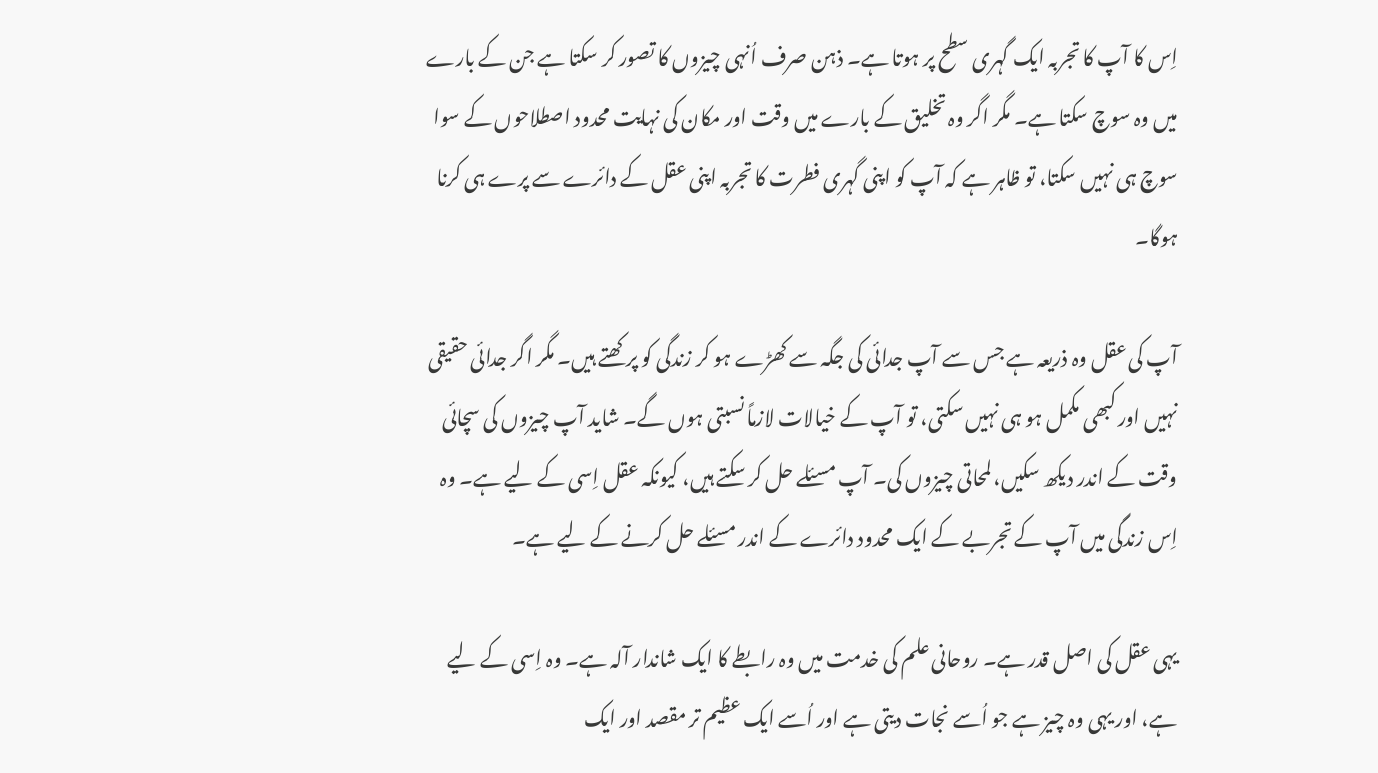اِس کا آپ کا تجربہ ایک گہری سطح پر ہوتا ہے۔ ذہن صرف اُنہی چیزوں کا تصور کر سکتا ہے جن کے بارے میں وہ سوچ سکتا ہے۔ مگر اگر وہ تخلیق کے بارے میں وقت اور مکان کی نہایت محدود اصطلاحوں کے سوا سوچ ہی نہیں سکتا، تو ظاہر ہے کہ آپ کو اپنی گہری فطرت کا تجربہ اپنی عقل کے دائرے سے پرے ہی کرنا ہوگا۔

آپ کی عقل وہ ذریعہ ہے جس سے آپ جدائی کی جگہ سے کھڑے ہو کر زندگی کو پرکھتے ہیں۔ مگر اگر جدائی حقیقی نہیں اور کبھی مکمل ہو ہی نہیں سکتی، تو آپ کے خیالات لازماً نسبتی ہوں گے۔ شاید آپ چیزوں کی سچائی وقت کے اندر دیکھ سکیں، لمحاتی چیزوں کی۔ آپ مسئلے حل کر سکتے ہیں، کیونکہ عقل اِسی کے لیے ہے۔ وہ اِس زندگی میں آپ کے تجربے کے ایک محدود دائرے کے اندر مسئلے حل کرنے کے لیے ہے۔

یہی عقل کی اصل قدر ہے۔ روحانی علم کی خدمت میں وہ رابطے کا ایک شاندار آلہ ہے۔ وہ اِسی کے لیے ہے، اور یہی وہ چیز ہے جو اُسے نجات دیتی ہے اور اُسے ایک عظیم تر مقصد اور ایک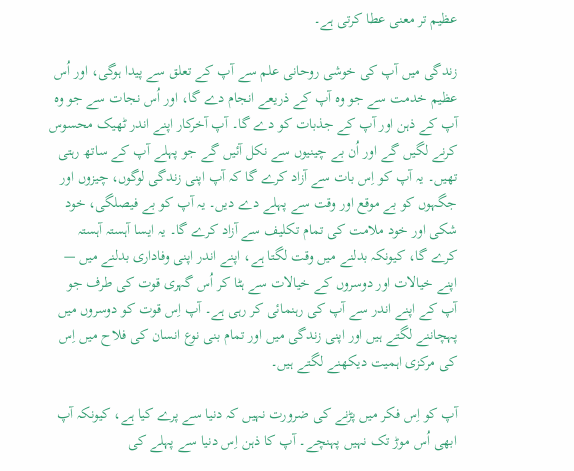عظیم تر معنی عطا کرتی ہے۔

زندگی میں آپ کی خوشی روحانی علم سے آپ کے تعلق سے پیدا ہوگی، اور اُس عظیم خدمت سے جو وہ آپ کے ذریعے انجام دے گا، اور اُس نجات سے جو وہ آپ کے ذہن اور آپ کے جذبات کو دے گا۔ آپ آخرکار اپنے اندر ٹھیک محسوس کرنے لگیں گے اور اُن بے چینیوں سے نکل آئیں گے جو پہلے آپ کے ساتھ رہتی تھیں۔ یہ آپ کو اِس بات سے آزاد کرے گا کہ آپ اپنی زندگی لوگوں، چیزوں اور جگہوں کو بے موقع اور وقت سے پہلے دے دیں۔ یہ آپ کو بے فیصلگی، خود شکی اور خود ملامت کی تمام تکلیف سے آزاد کرے گا۔ یہ ایسا آہستہ آہستہ کرے گا، کیونکہ بدلنے میں وقت لگتا ہے، اپنے اندر اپنی وفاداری بدلنے میں — اپنے خیالات اور دوسروں کے خیالات سے ہٹا کر اُس گہری قوت کی طرف جو آپ کے اپنے اندر سے آپ کی رہنمائی کر رہی ہے۔ آپ اِس قوت کو دوسروں میں پہچاننے لگتے ہیں اور اپنی زندگی میں اور تمام بنی نوع انسان کی فلاح میں اِس کی مرکزی اہمیت دیکھنے لگتے ہیں۔

آپ کو اِس فکر میں پڑنے کی ضرورت نہیں کہ دنیا سے پرے کیا ہے، کیونکہ آپ ابھی اُس موڑ تک نہیں پہنچے۔ آپ کا ذہن اِس دنیا سے پہلے کی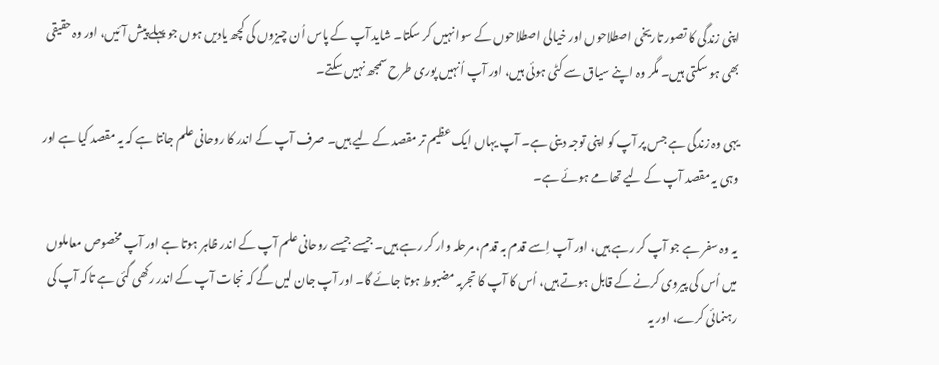اپنی زندگی کا تصور تاریخی اصطلاحوں اور خیالی اصطلاحوں کے سوا نہیں کر سکتا۔ شاید آپ کے پاس اُن چیزوں کی کچھ یادیں ہوں جو پہلے پیش آئیں، اور وہ حقیقی بھی ہو سکتی ہیں۔ مگر وہ اپنے سیاق سے کٹی ہوئی ہیں، اور آپ اُنہیں پوری طرح سمجھ نہیں سکتے۔

یہی وہ زندگی ہے جس پر آپ کو اپنی توجہ دینی ہے۔ آپ یہاں ایک عظیم تر مقصد کے لیے ہیں۔ صرف آپ کے اندر کا روحانی علم جانتا ہے کہ یہ مقصد کیا ہے اور وہی یہ مقصد آپ کے لیے تھامے ہوئے ہے۔

یہ وہ سفر ہے جو آپ کر رہے ہیں، اور آپ اِسے قدم بہ قدم، مرحلہ وار کر رہے ہیں۔ جیسے جیسے روحانی علم آپ کے اندر ظاہر ہوتا ہے اور آپ مخصوص معاملوں میں اُس کی پیروی کرنے کے قابل ہوتے ہیں، اُس کا آپ کا تجربہ مضبوط ہوتا جائے گا۔ اور آپ جان لیں گے کہ نجات آپ کے اندر رکھی گئی ہے تاکہ آپ کی رہنمائی کرے، اور یہ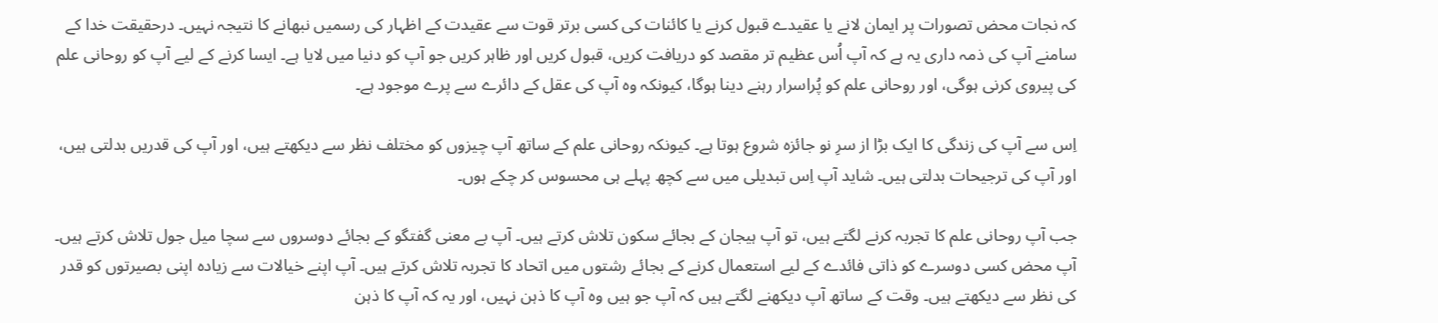کہ نجات محض تصورات پر ایمان لانے یا عقیدے قبول کرنے یا کائنات کی کسی برتر قوت سے عقیدت کے اظہار کی رسمیں نبھانے کا نتیجہ نہیں۔ درحقیقت خدا کے سامنے آپ کی ذمہ داری یہ ہے کہ آپ اُس عظیم تر مقصد کو دریافت کریں، قبول کریں اور ظاہر کریں جو آپ کو دنیا میں لایا ہے۔ ایسا کرنے کے لیے آپ کو روحانی علم کی پیروی کرنی ہوگی، اور روحانی علم کو پُراسرار رہنے دینا ہوگا، کیونکہ وہ آپ کی عقل کے دائرے سے پرے موجود ہے۔

اِس سے آپ کی زندگی کا ایک بڑا از سرِ نو جائزہ شروع ہوتا ہے۔ کیونکہ روحانی علم کے ساتھ آپ چیزوں کو مختلف نظر سے دیکھتے ہیں، اور آپ کی قدریں بدلتی ہیں، اور آپ کی ترجیحات بدلتی ہیں۔ شاید آپ اِس تبدیلی میں سے کچھ پہلے ہی محسوس کر چکے ہوں۔

جب آپ روحانی علم کا تجربہ کرنے لگتے ہیں، تو آپ ہیجان کے بجائے سکون تلاش کرتے ہیں۔ آپ بے معنی گفتگو کے بجائے دوسروں سے سچا میل جول تلاش کرتے ہیں۔ آپ محض کسی دوسرے کو ذاتی فائدے کے لیے استعمال کرنے کے بجائے رشتوں میں اتحاد کا تجربہ تلاش کرتے ہیں۔ آپ اپنے خیالات سے زیادہ اپنی بصیرتوں کو قدر کی نظر سے دیکھتے ہیں۔ وقت کے ساتھ آپ دیکھنے لگتے ہیں کہ آپ جو ہیں وہ آپ کا ذہن نہیں، اور یہ کہ آپ کا ذہن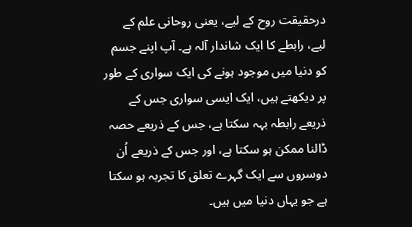درحقیقت روح کے لیے، یعنی روحانی علم کے لیے، رابطے کا ایک شاندار آلہ ہے۔ آپ اپنے جسم کو دنیا میں موجود ہونے کی ایک سواری کے طور پر دیکھتے ہیں، ایک ایسی سواری جس کے ذریعے رابطہ بہہ سکتا ہے، جس کے ذریعے حصہ ڈالنا ممکن ہو سکتا ہے، اور جس کے ذریعے اُن دوسروں سے ایک گہرے تعلق کا تجربہ ہو سکتا ہے جو یہاں دنیا میں ہیں۔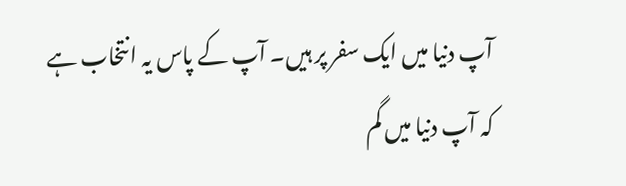آپ دنیا میں ایک سفر پر ہیں۔ آپ کے پاس یہ انتخاب ہے کہ آپ دنیا میں گم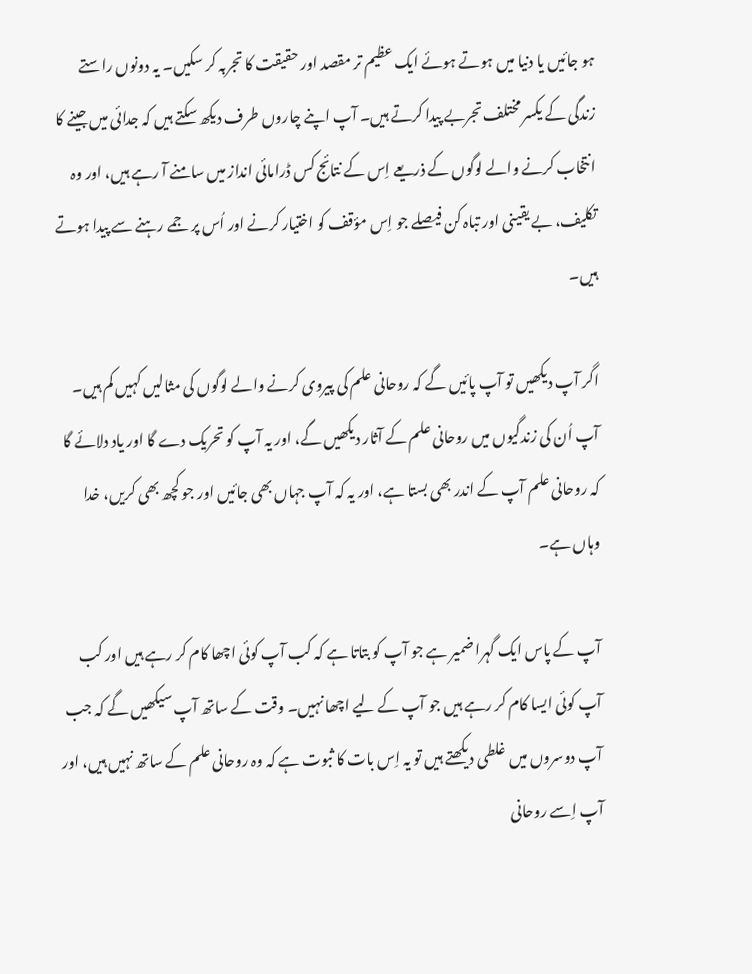ہو جائیں یا دنیا میں ہوتے ہوئے ایک عظیم تر مقصد اور حقیقت کا تجربہ کر سکیں۔ یہ دونوں راستے زندگی کے یکسر مختلف تجربے پیدا کرتے ہیں۔ آپ اپنے چاروں طرف دیکھ سکتے ہیں کہ جدائی میں جینے کا انتخاب کرنے والے لوگوں کے ذریعے اِس کے نتائج کس ڈرامائی انداز میں سامنے آ رہے ہیں، اور وہ تکلیف، بے یقینی اور تباہ کن فیصلے جو اِس مؤقف کو اختیار کرنے اور اُس پر جمے رہنے سے پیدا ہوتے ہیں۔

اگر آپ دیکھیں تو آپ پائیں گے کہ روحانی علم کی پیروی کرنے والے لوگوں کی مثالیں کہیں کم ہیں۔ آپ اُن کی زندگیوں میں روحانی علم کے آثار دیکھیں گے، اور یہ آپ کو تحریک دے گا اور یاد دلائے گا کہ روحانی علم آپ کے اندر بھی بستا ہے، اور یہ کہ آپ جہاں بھی جائیں اور جو کچھ بھی کریں، خدا وہاں ہے۔

آپ کے پاس ایک گہرا ضمیر ہے جو آپ کو بتاتا ہے کہ کب آپ کوئی اچھا کام کر رہے ہیں اور کب آپ کوئی ایسا کام کر رہے ہیں جو آپ کے لیے اچھا نہیں۔ وقت کے ساتھ آپ سیکھیں گے کہ جب آپ دوسروں میں غلطی دیکھتے ہیں تو یہ اِس بات کا ثبوت ہے کہ وہ روحانی علم کے ساتھ نہیں ہیں، اور آپ اِسے روحانی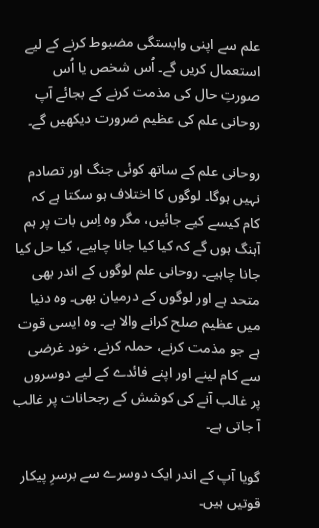علم سے اپنی وابستگی مضبوط کرنے کے لیے استعمال کریں گے۔ اُس شخص یا اُس صورتِ حال کی مذمت کرنے کے بجائے آپ روحانی علم کی عظیم ضرورت دیکھیں گے۔

روحانی علم کے ساتھ کوئی جنگ اور تصادم نہیں ہوگا۔ لوگوں کا اختلاف ہو سکتا ہے کہ کام کیسے کیے جائیں، مگر وہ اِس بات پر ہم آہنگ ہوں گے کہ کیا کیا جانا چاہیے، کیا حل کیا جانا چاہیے۔ روحانی علم لوگوں کے اندر بھی متحد ہے اور لوگوں کے درمیان بھی۔ وہ دنیا میں عظیم صلح کرانے والا ہے۔ وہ ایسی قوت ہے جو مذمت کرنے، حملہ کرنے، خود غرضی سے کام لینے اور اپنے فائدے کے لیے دوسروں پر غالب آنے کی کوشش کے رجحانات پر غالب آ جاتی ہے۔

گویا آپ کے اندر ایک دوسرے سے برسرِ پیکار قوتیں ہیں۔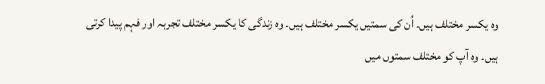وہ یکسر مختلف ہیں۔ اُن کی سمتیں یکسر مختلف ہیں۔ وہ زندگی کا یکسر مختلف تجربہ اور فہم پیدا کرتی ہیں۔ وہ آپ کو مختلف سمتوں میں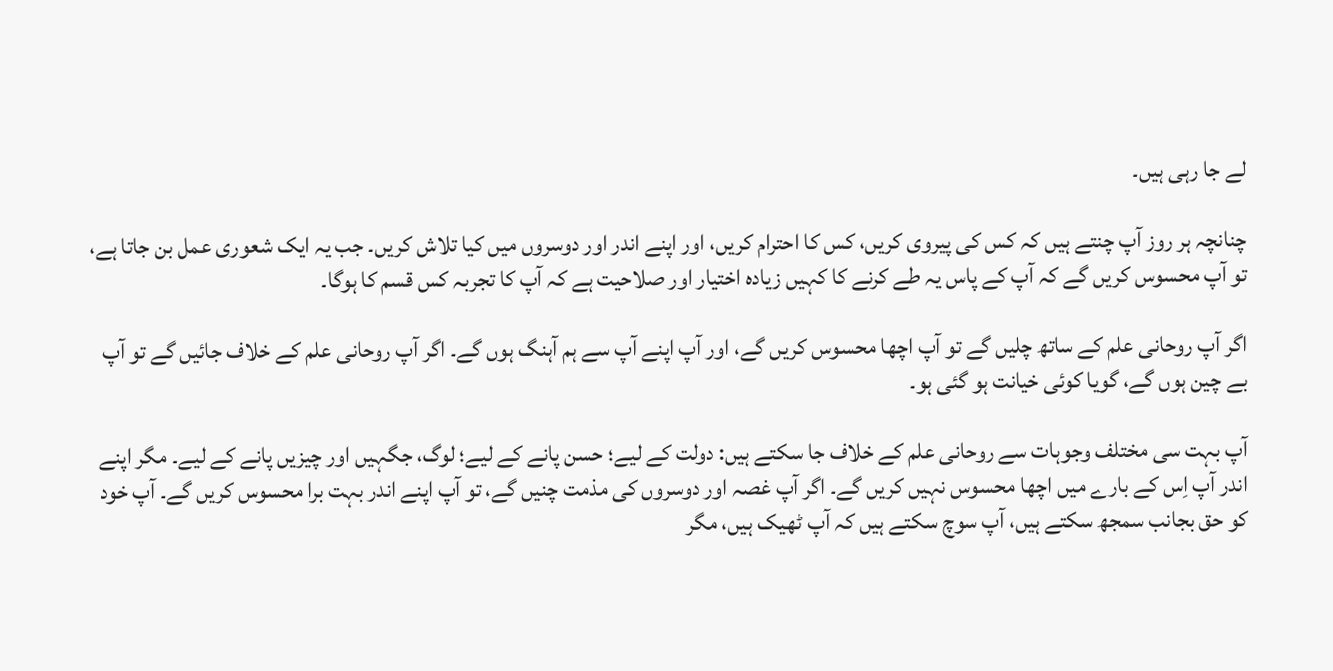لے جا رہی ہیں۔

چنانچہ ہر روز آپ چنتے ہیں کہ کس کی پیروی کریں، کس کا احترام کریں، اور اپنے اندر اور دوسروں میں کیا تلاش کریں۔ جب یہ ایک شعوری عمل بن جاتا ہے، تو آپ محسوس کریں گے کہ آپ کے پاس یہ طے کرنے کا کہیں زیادہ اختیار اور صلاحیت ہے کہ آپ کا تجربہ کس قسم کا ہوگا۔

اگر آپ روحانی علم کے ساتھ چلیں گے تو آپ اچھا محسوس کریں گے، اور آپ اپنے آپ سے ہم آہنگ ہوں گے۔ اگر آپ روحانی علم کے خلاف جائیں گے تو آپ بے چین ہوں گے، گویا کوئی خیانت ہو گئی ہو۔

آپ بہت سی مختلف وجوہات سے روحانی علم کے خلاف جا سکتے ہیں: دولت کے لیے؛ حسن پانے کے لیے؛ لوگ، جگہیں اور چیزیں پانے کے لیے۔ مگر اپنے اندر آپ اِس کے بارے میں اچھا محسوس نہیں کریں گے۔ اگر آپ غصہ اور دوسروں کی مذمت چنیں گے، تو آپ اپنے اندر بہت برا محسوس کریں گے۔ آپ خود کو حق بجانب سمجھ سکتے ہیں، آپ سوچ سکتے ہیں کہ آپ ٹھیک ہیں، مگر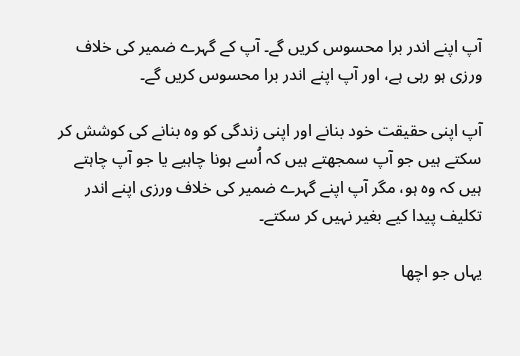آپ اپنے اندر برا محسوس کریں گے۔ آپ کے گہرے ضمیر کی خلاف ورزی ہو رہی ہے، اور آپ اپنے اندر برا محسوس کریں گے۔

آپ اپنی حقیقت خود بنانے اور اپنی زندگی کو وہ بنانے کی کوشش کر سکتے ہیں جو آپ سمجھتے ہیں کہ اُسے ہونا چاہیے یا جو آپ چاہتے ہیں کہ وہ ہو، مگر آپ اپنے گہرے ضمیر کی خلاف ورزی اپنے اندر تکلیف پیدا کیے بغیر نہیں کر سکتے۔

یہاں جو اچھا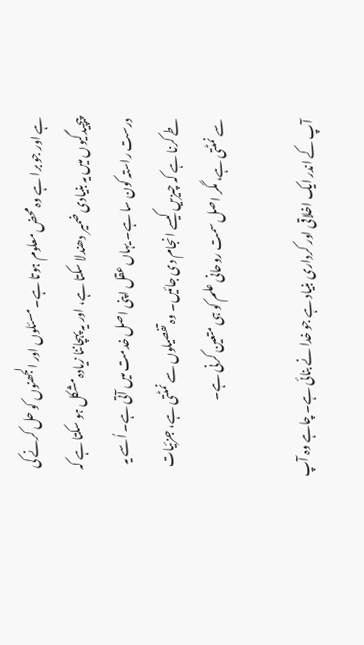ہے اور جو برا ہے وہ محض معلوم ہوتا ہے۔ مسئلوں اور الجھنوں کو حل کرنے کی پیچیدگیوں میں یہ بنیادی ضمیر دھندلا سکتا ہے، اور یہ پہچاننا زیادہ مشکل ہو سکتا ہے کہ درست راستہ کون سا ہے۔ یہاں عقل اپنی اصل خدمت میں آتی ہے۔ اُسے یہ طے کرنا ہے کہ چیزیں کیسے انجام دی جائیں۔ وہ تفصیلوں سے نمٹتی ہے، جزئیات سے نمٹتی ہے، مگر اصل سمت روحانی علم کو ہی متعین کرنی ہے۔

آپ کے اندر ایک اخلاقی اور کرداری بنیاد ہے جو خدا نے بنائی ہے۔ چاہے وہ آپ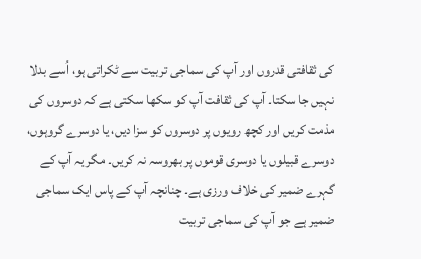کی ثقافتی قدروں اور آپ کی سماجی تربیت سے ٹکراتی ہو، اُسے بدلا نہیں جا سکتا۔ آپ کی ثقافت آپ کو سکھا سکتی ہے کہ دوسروں کی مذمت کریں اور کچھ رویوں پر دوسروں کو سزا دیں، یا دوسرے گروہوں، دوسرے قبیلوں یا دوسری قوموں پر بھروسہ نہ کریں۔ مگر یہ آپ کے گہرے ضمیر کی خلاف ورزی ہے۔ چنانچہ آپ کے پاس ایک سماجی ضمیر ہے جو آپ کی سماجی تربیت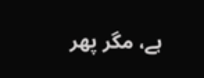ہے، مگر پھر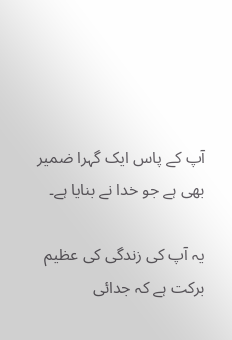آپ کے پاس ایک گہرا ضمیر بھی ہے جو خدا نے بنایا ہے۔

یہ آپ کی زندگی کی عظیم برکت ہے کہ جدائی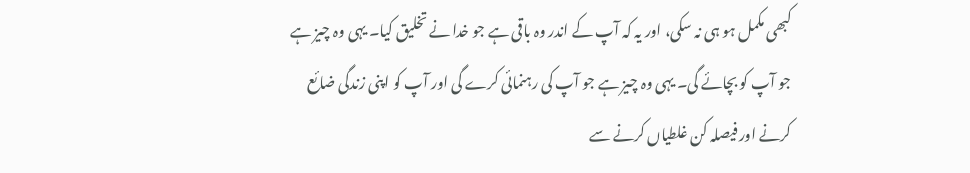کبھی مکمل ہو ہی نہ سکی، اور یہ کہ آپ کے اندر وہ باقی ہے جو خدا نے تخلیق کیا۔ یہی وہ چیز ہے جو آپ کو بچائے گی۔ یہی وہ چیز ہے جو آپ کی رہنمائی کرے گی اور آپ کو اپنی زندگی ضائع کرنے اور فیصلہ کن غلطیاں کرنے سے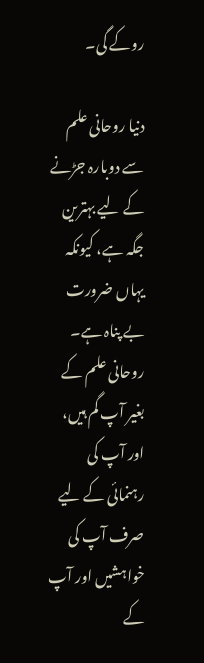روکے گی۔

دنیا روحانی علم سے دوبارہ جڑنے کے لیے بہترین جگہ ہے، کیونکہ یہاں ضرورت بے پناہ ہے۔ روحانی علم کے بغیر آپ گم ہیں، اور آپ کی رہنمائی کے لیے صرف آپ کی خواہشیں اور آپ کے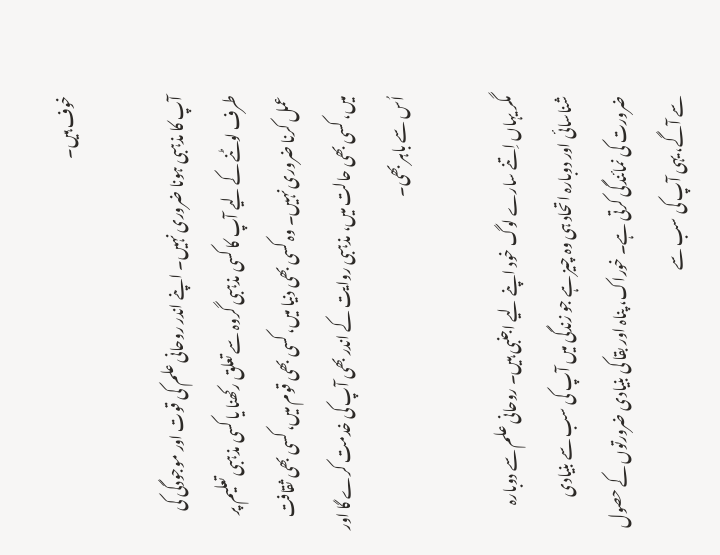خوف ہیں۔

آپ کا مذہبی ہونا ضروری نہیں۔ اپنے اندر روحانی علم کی قوت اور موجودگی کی طرف لوٹنے کے لیے آپ کا کسی مذہبی گروہ سے تعلق رکھنا یا کسی مذہبی تعلیم پر عمل کرنا ضروری نہیں۔ وہ کسی بھی دنیا میں، کسی بھی قوم میں، کسی بھی ثقافت میں، کسی بھی حالت میں، مذہبی روایت کے اندر بھی آپ کی خدمت کرے گا اور اُس سے باہر بھی۔

مگر یہاں اِتنے سارے لوگ خود اپنے لیے اجنبی ہیں۔ روحانی علم سے دوبارہ شناسائی اور دوبارہ اتحاد ہی وہ چیز ہے جو زندگی میں آپ کی سب سے بنیادی ضرورت کی نمائندگی کرتی ہے۔ خوراک، پناہ اور بقا کی بنیادی ضرورتوں کے حصول سے آگے، یہی آپ کی سب سے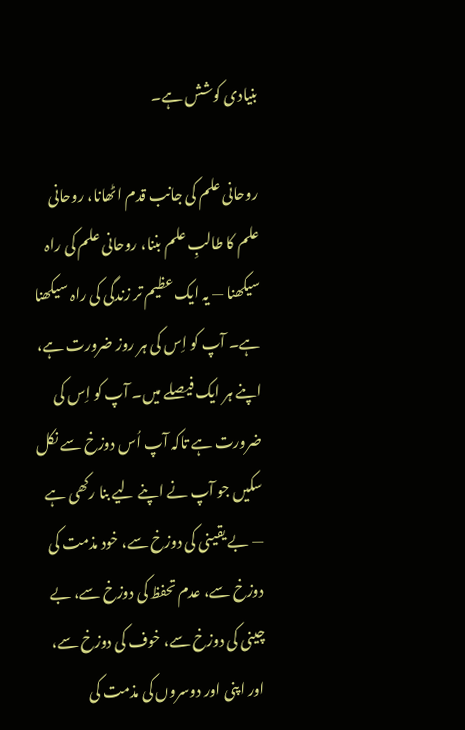بنیادی کوشش ہے۔

روحانی علم کی جانب قدم اٹھانا، روحانی علم کا طالبِ علم بننا، روحانی علم کی راہ سیکھنا — یہ ایک عظیم تر زندگی کی راہ سیکھنا ہے۔ آپ کو اِس کی ہر روز ضرورت ہے، اپنے ہر ایک فیصلے میں۔ آپ کو اِس کی ضرورت ہے تاکہ آپ اُس دوزخ سے نکل سکیں جو آپ نے اپنے لیے بنا رکھی ہے — بے یقینی کی دوزخ سے، خود مذمت کی دوزخ سے، عدم تحفظ کی دوزخ سے، بے چینی کی دوزخ سے، خوف کی دوزخ سے، اور اپنی اور دوسروں کی مذمت کی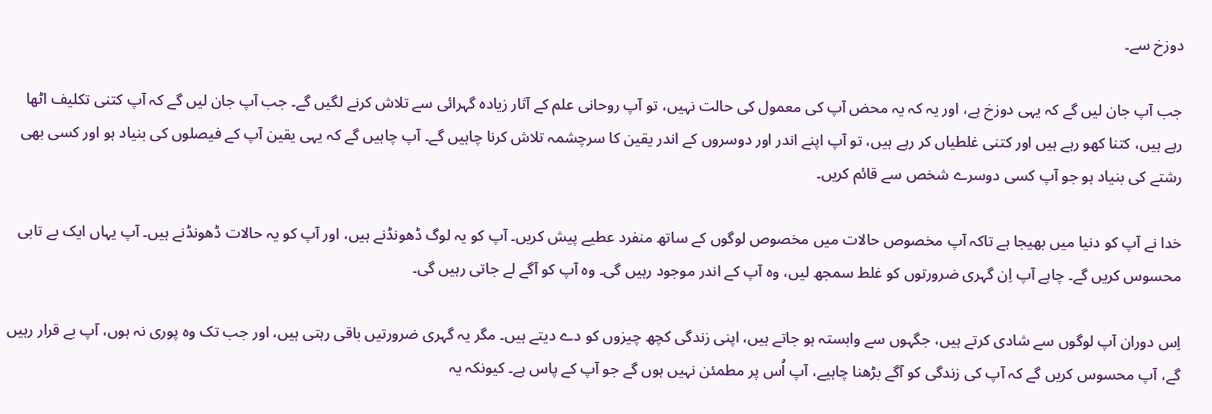دوزخ سے۔

جب آپ جان لیں گے کہ یہی دوزخ ہے، اور یہ کہ یہ محض آپ کی معمول کی حالت نہیں، تو آپ روحانی علم کے آثار زیادہ گہرائی سے تلاش کرنے لگیں گے۔ جب آپ جان لیں گے کہ آپ کتنی تکلیف اٹھا رہے ہیں، کتنا کھو رہے ہیں اور کتنی غلطیاں کر رہے ہیں، تو آپ اپنے اندر اور دوسروں کے اندر یقین کا سرچشمہ تلاش کرنا چاہیں گے۔ آپ چاہیں گے کہ یہی یقین آپ کے فیصلوں کی بنیاد ہو اور کسی بھی رشتے کی بنیاد ہو جو آپ کسی دوسرے شخص سے قائم کریں۔

خدا نے آپ کو دنیا میں بھیجا ہے تاکہ آپ مخصوص حالات میں مخصوص لوگوں کے ساتھ منفرد عطیے پیش کریں۔ آپ کو یہ لوگ ڈھونڈنے ہیں، اور آپ کو یہ حالات ڈھونڈنے ہیں۔ آپ یہاں ایک بے تابی محسوس کریں گے۔ چاہے آپ اِن گہری ضرورتوں کو غلط سمجھ لیں، وہ آپ کے اندر موجود رہیں گی۔ وہ آپ کو آگے لے جاتی رہیں گی۔

اِس دوران آپ لوگوں سے شادی کرتے ہیں، جگہوں سے وابستہ ہو جاتے ہیں، اپنی زندگی کچھ چیزوں کو دے دیتے ہیں۔ مگر یہ گہری ضرورتیں باقی رہتی ہیں، اور جب تک وہ پوری نہ ہوں، آپ بے قرار رہیں گے، آپ محسوس کریں گے کہ آپ کی زندگی کو آگے بڑھنا چاہیے، آپ اُس پر مطمئن نہیں ہوں گے جو آپ کے پاس ہے۔ کیونکہ یہ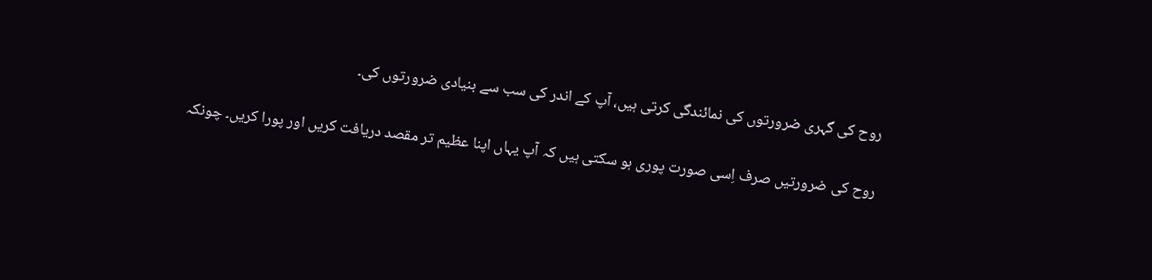روح کی گہری ضرورتوں کی نمائندگی کرتی ہیں، آپ کے اندر کی سب سے بنیادی ضرورتوں کی۔

روح کی ضرورتیں صرف اِسی صورت پوری ہو سکتی ہیں کہ آپ یہاں اپنا عظیم تر مقصد دریافت کریں اور پورا کریں۔ چونکہ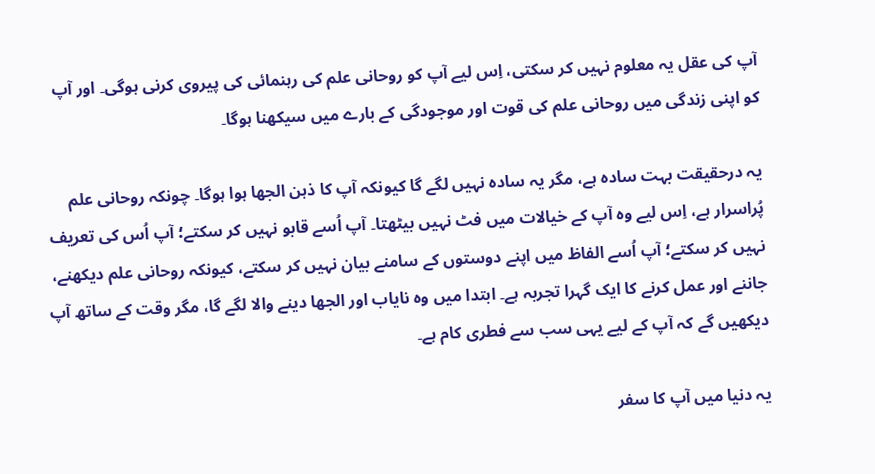آپ کی عقل یہ معلوم نہیں کر سکتی، اِس لیے آپ کو روحانی علم کی رہنمائی کی پیروی کرنی ہوگی۔ اور آپ کو اپنی زندگی میں روحانی علم کی قوت اور موجودگی کے بارے میں سیکھنا ہوگا۔

یہ درحقیقت بہت سادہ ہے، مگر یہ سادہ نہیں لگے گا کیونکہ آپ کا ذہن الجھا ہوا ہوگا۔ چونکہ روحانی علم پُراسرار ہے، اِس لیے وہ آپ کے خیالات میں فٹ نہیں بیٹھتا۔ آپ اُسے قابو نہیں کر سکتے؛ آپ اُس کی تعریف نہیں کر سکتے؛ آپ اُسے الفاظ میں اپنے دوستوں کے سامنے بیان نہیں کر سکتے، کیونکہ روحانی علم دیکھنے، جاننے اور عمل کرنے کا ایک گہرا تجربہ ہے۔ ابتدا میں وہ نایاب اور الجھا دینے والا لگے گا، مگر وقت کے ساتھ آپ دیکھیں گے کہ آپ کے لیے یہی سب سے فطری کام ہے۔

یہ دنیا میں آپ کا سفر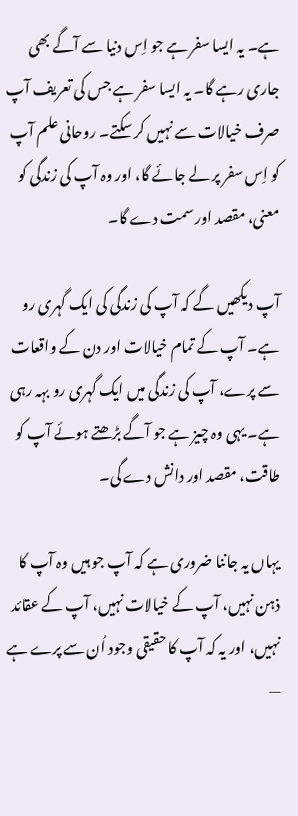ہے۔ یہ ایسا سفر ہے جو اِس دنیا سے آگے بھی جاری رہے گا۔ یہ ایسا سفر ہے جس کی تعریف آپ صرف خیالات سے نہیں کر سکتے۔ روحانی علم آپ کو اِس سفر پر لے جائے گا، اور وہ آپ کی زندگی کو معنی، مقصد اور سمت دے گا۔

آپ دیکھیں گے کہ آپ کی زندگی کی ایک گہری رو ہے۔ آپ کے تمام خیالات اور دن کے واقعات سے پرے، آپ کی زندگی میں ایک گہری رو بہہ رہی ہے۔ یہی وہ چیز ہے جو آگے بڑھتے ہوئے آپ کو طاقت، مقصد اور دانش دے گی۔

یہاں یہ جاننا ضروری ہے کہ آپ جو ہیں وہ آپ کا ذہن نہیں، آپ کے خیالات نہیں، آپ کے عقائد نہیں، اور یہ کہ آپ کا حقیقی وجود اُن سے پرے ہے —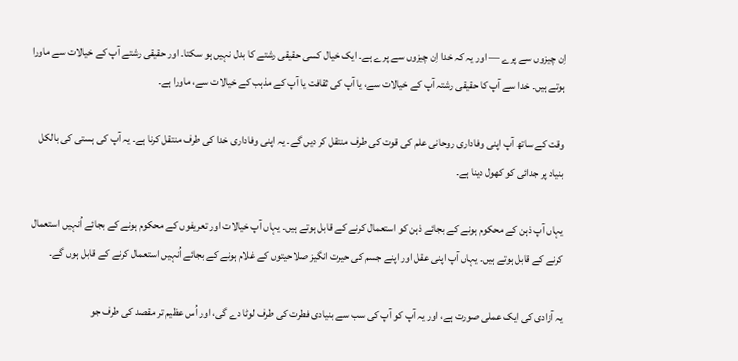اِن چیزوں سے پرے — اور یہ کہ خدا اِن چیزوں سے پرے ہے۔ ایک خیال کسی حقیقی رشتے کا بدل نہیں ہو سکتا۔ اور حقیقی رشتے آپ کے خیالات سے ماورا ہوتے ہیں۔ خدا سے آپ کا حقیقی رشتہ آپ کے خیالات سے، یا آپ کی ثقافت یا آپ کے مذہب کے خیالات سے، ماورا ہے۔

وقت کے ساتھ آپ اپنی وفاداری روحانی علم کی قوت کی طرف منتقل کر دیں گے۔ یہ اپنی وفاداری خدا کی طرف منتقل کرنا ہے۔ یہ آپ کی ہستی کی بالکل بنیاد پر جدائی کو کھول دینا ہے۔

یہاں آپ ذہن کے محکوم ہونے کے بجائے ذہن کو استعمال کرنے کے قابل ہوتے ہیں۔ یہاں آپ خیالات اور تعریفوں کے محکوم ہونے کے بجائے اُنہیں استعمال کرنے کے قابل ہوتے ہیں۔ یہاں آپ اپنی عقل اور اپنے جسم کی حیرت انگیز صلاحیتوں کے غلام ہونے کے بجائے اُنہیں استعمال کرنے کے قابل ہوں گے۔

یہ آزادی کی ایک عملی صورت ہے، اور یہ آپ کو آپ کی سب سے بنیادی فطرت کی طرف لوٹا دے گی، اور اُس عظیم تر مقصد کی طرف جو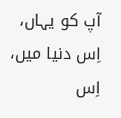آپ کو یہاں، اِس دنیا میں، اِس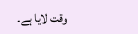وقت لایا ہے۔